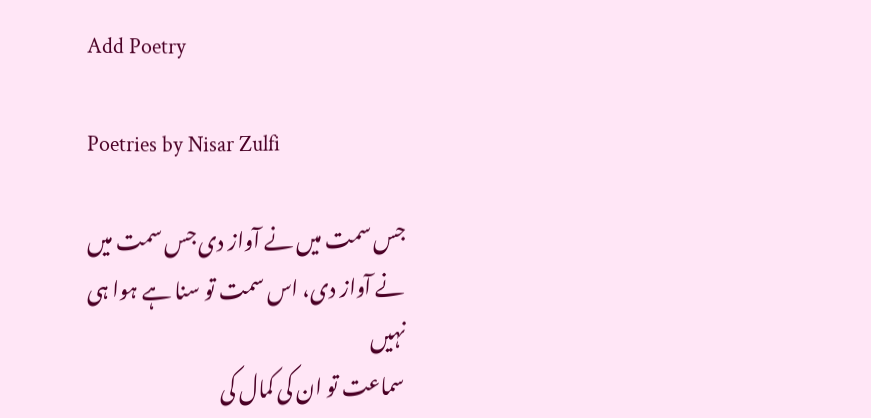Add Poetry

Poetries by Nisar Zulfi

جس سمت میں نے آواز دی جس سمت میں نے آواز دی، اس سمت تو سنا ہے ہوا ہی نہیں
سماعت تو ان کی کمال کی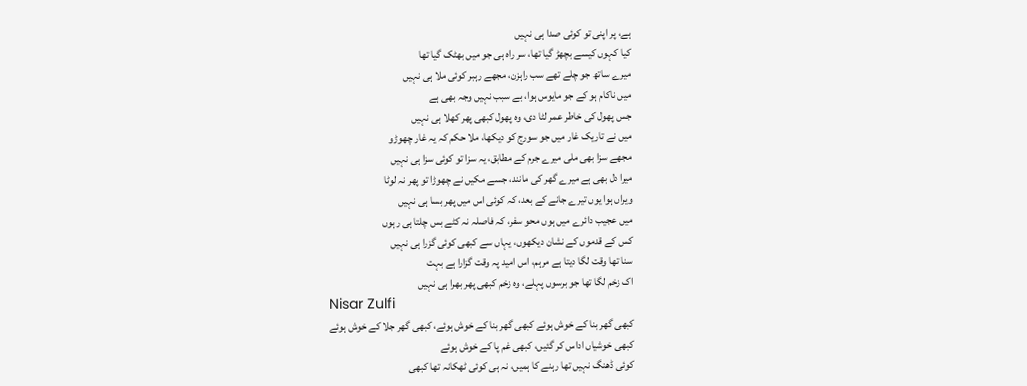ہے، پر اپنی تو کوئی صدا ہی نہیں
کیا کہوں کیسے بچھڑ گیا تھا، سر راہ ہی جو میں بھٹک گیا تھا
میرے ساتھ جو چلے تھے سب راہزن، مجھے رہبر کوئی ملا ہی نہیں
میں ناکام ہو کے جو مایوس ہوا، بے سبب نہیں وجہ بھی ہے
جس پھول کی خاطر عمر لٹا دی، وہ پھول کبھی پھر کھلا ہی نہیں
میں نے تاریک غار میں جو سورج کو دیکھا، ملا حکم کہ یہ غار چھوڑو
مجھے سزا بھی ملی میرے جرم کے مطابق، یہ سزا تو کوئی سزا ہی نہیں
میرا دل بھی ہے میرے گھر کی مانند، جسے مکیں نے چھوڑا تو پھر نہ لوٹا
ویراں ہوا یوں تیرے جانے کے بعد، کہ کوئی اس میں پھر بسا ہی نہیں
میں عجیب دائرے میں ہوں محو سفر، کہ فاصلہ نہ کٹے بس چلتا ہی رہوں
کس کے قدموں کے نشان دیکھوں، یہاں سے کبھی کوئی گزرا ہی نہیں
سنا تھا وقت لگا دیتا ہے مرہم، اس امید پہ وقت گزارا ہے بہت
اک زخم لگا تھا جو برسوں پہلے، وہ زخم کبھی پھر بھرا ہی نہیں
Nisar Zulfi
کبھی گھر بنا کے خوش ہوئے کبھی گھر بنا کے خوش ہوئے، کبھی گھر جلا کے خوش ہوئے
کبھی خوشیاں اداس کر گئیں، کبھی غم پا کے خوش ہوئے
کوئی ڈھنگ نہیں تھا رہنے کا ہمیں، نہ ہی کوئی ٹھکانہ تھا کبھی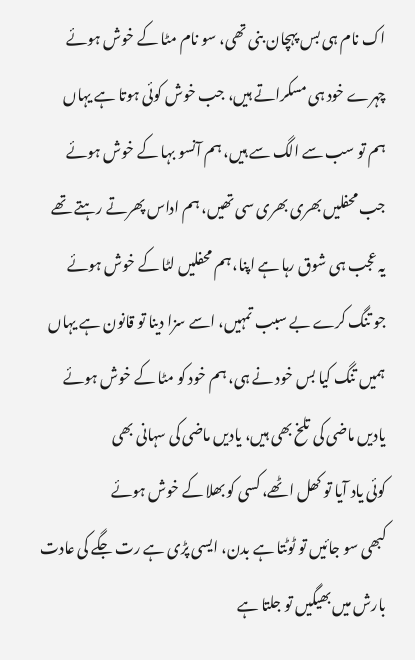اک نام ہی بس پہچان بنی تھی، سو نام مٹا کے خوش ہوئے
چہرے خود ہی مسکراتے ہیں، جب خوش کوئی ہوتا ہے یہاں
ہم تو سب سے الگ سے ہیں، ہم آنسو بہا کے خوش ہوئے
جب محفلیں بھری بھری سی تھیں، ہم اداس پھرتے رہتے تھے
یہ عجب ہی شوق رہا ہے اپنا، ہم محفلیں لٹا کے خوش ہوئے
جو تنگ کرے بے سبب تمہیں، اسے سزا دینا تو قانون ہے یہاں
ہمیں تنگ کیا بس خود نے ہی، ہم خود کو مٹا کے خوش ہوئے
یادیں ماضی کی تلخ بھی ہیں، یادیں ماضی کی سہانی بھی
کوئی یاد آیا تو کھل اٹھے، کسی کو بھلا کے خوش ہوئے
کبھی سو جائیں تو ٹوٹتا ہے بدن، ایسی پڑی ہے رت جگے کی عادت
بارش میں بھیگیں تو جلتا ہے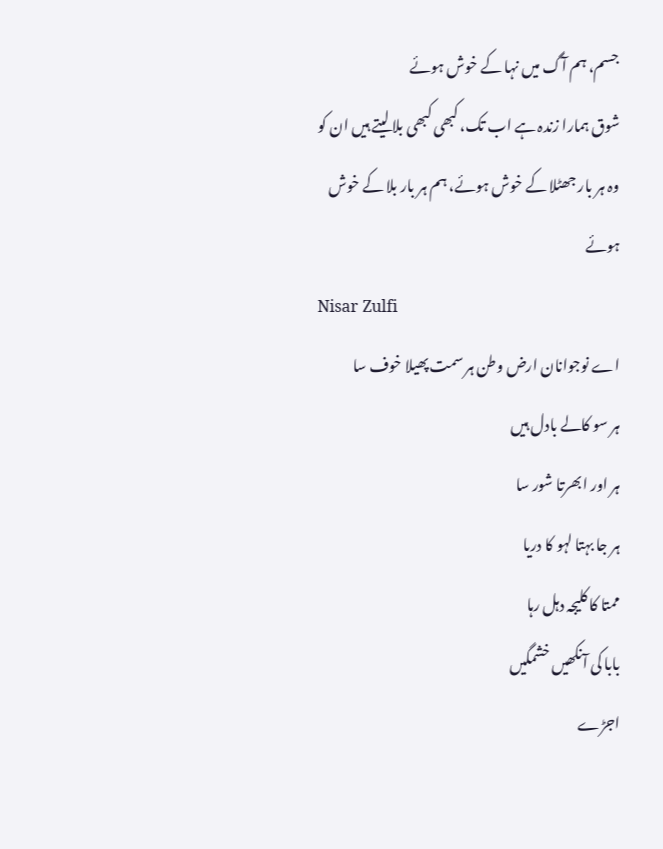جسم، ہم آگ میں نہا کے خوش ہوئے
شوق ہمارا زندہ ہے اب تک، کبھی کبھی بلا لیتے ہیں ان کو
وہ ہر بار جھٹلا کے خوش ہوئے، ہم ہر بار بلا کے خوش ہوئے
Nisar Zulfi
اے نوجوانان ارض وطن ہر سمت پھیلا خوف سا
ہر سو کالے بادل ہیں
ہر اور ابھرتا شور سا
ہر جا بہتا لہو کا دریا
ممتا کا کلیجہ دہل رہا
بابا کی آنکھیں خشمگیں
اجڑے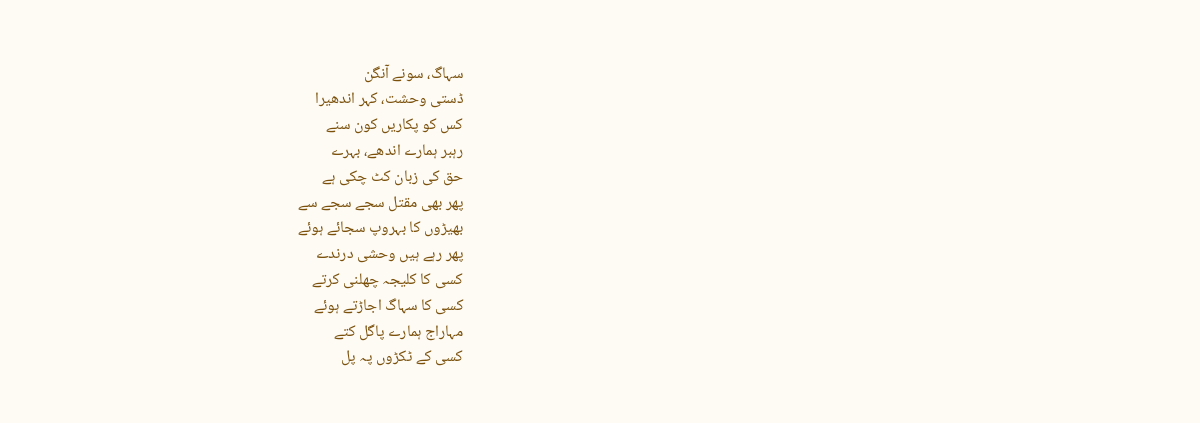سہاگ، سونے آنگن
ڈستی وحشت، کہر اندھیرا
کس کو پکاریں کون سنے
رہبر ہمارے اندھے، بہرے
حق کی زبان کٹ چکی ہے
پھر بھی مقتل سجے سجے سے
بھیڑوں کا بہروپ سجائے ہوئے
پھر رہے ہیں وحشی درندے
کسی کا کلیجہ چھلنی کرتے
کسی کا سہاگ اجاڑتے ہوئے
مہاراج ہمارے پاگل کتے
کسی کے ٹکڑوں پہ پل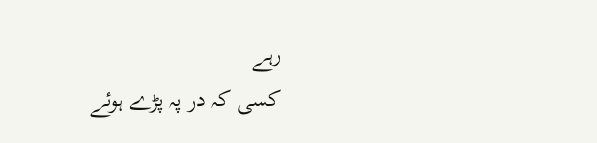رہے
کسی کہ در پہ پڑے ہوئے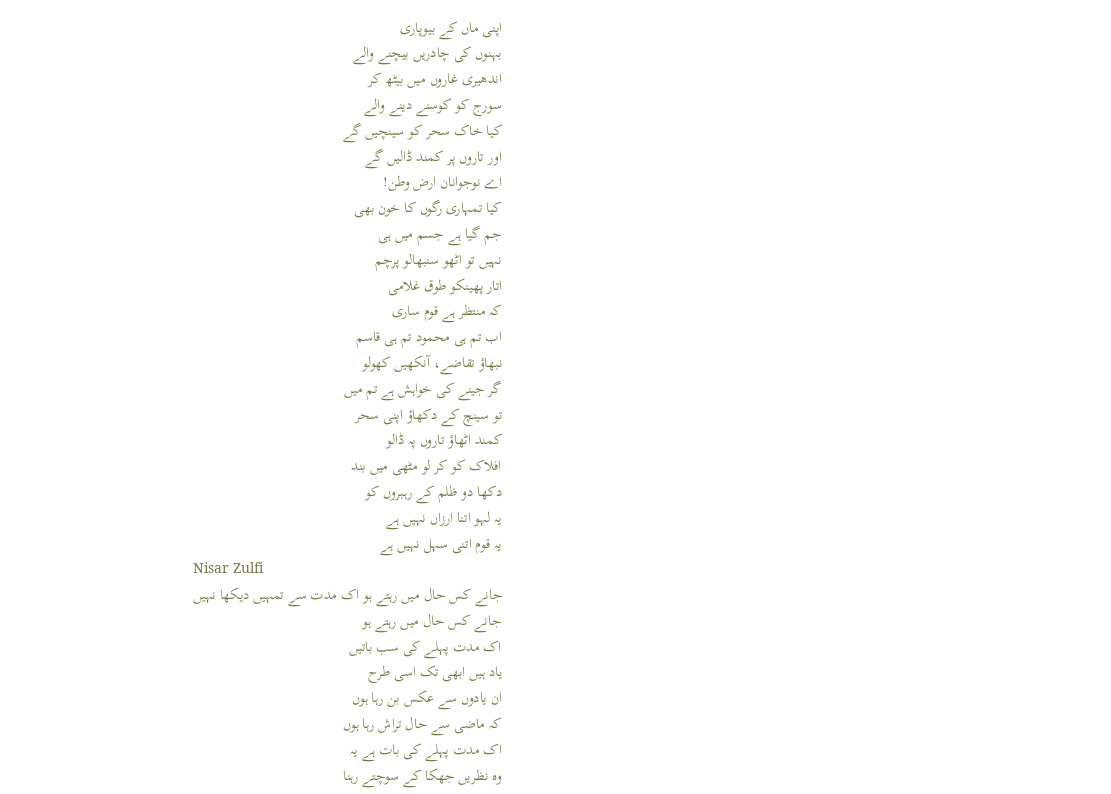اپنی ماں کے بیوپاری
بہنوں کی چادریں بیچنے والے
اندھیری غاروں میں بیٹھ کر
سورج کو کوسنے دینے والے
کیا خاک سحر کو سینچیں گے
اور تاروں پر کمند ڈالیں گے
اے نوجوانان ارض وطن!
کیا تمہاری رگوں کا خون بھی
جم گیا ہے جسم میں ہی
نہیں تو اٹھو سنبھالو پرچم
اتار پھینکو طوق غلامی
کہ منتظر ہے قوم ساری
اب تم ہی محمود تم ہی قاسم
نبھاؤ تقاضے، آنکھیں کھولو
گر جینے کی خواہش ہے تم میں
تو سینچ کے دکھاؤ اپنی سحر
کمند اٹھاؤ تاروں پہ ڈالو
افلاک کو کر لو مٹھی میں بند
دکھا دو ظلم کے رہبروں کو
یہ لہو اتنا ارزاں نہیں ہے
یہ قوم اتنی سہل نہیں ہے
Nisar Zulfi
جانے کس حال میں رہتے ہو اک مدت سے تمہیں دیکھا نہیں
جانے کس حال میں رہتے ہو
اک مدت پہلے کی سب باتیں
یاد ہیں ابھی تک اسی طرح
ان یادوں سے عکس بن رہا ہوں
کہ ماضی سے حال تراش رہا ہوں
اک مدت پہلے کی بات ہے یہ
وہ نظریں جھکا کے سوچتے رہنا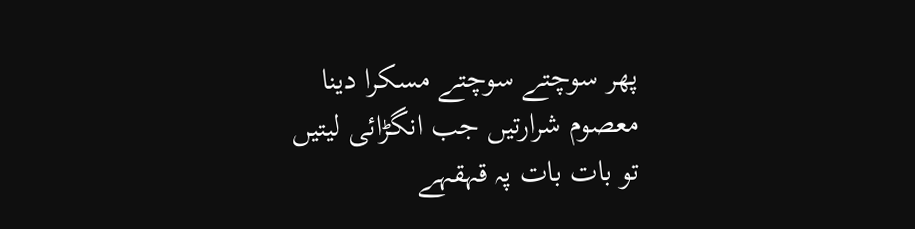پھر سوچتے سوچتے مسکرا دینا
معصوم شرارتیں جب انگڑائی لیتیں
تو بات بات پہ قہقہے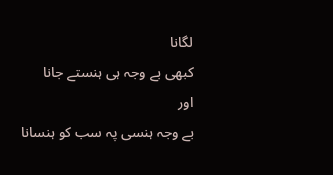لگانا
کبھی بے وجہ ہی ہنستے جانا
اور
بے وجہ ہنسی پہ سب کو ہنسانا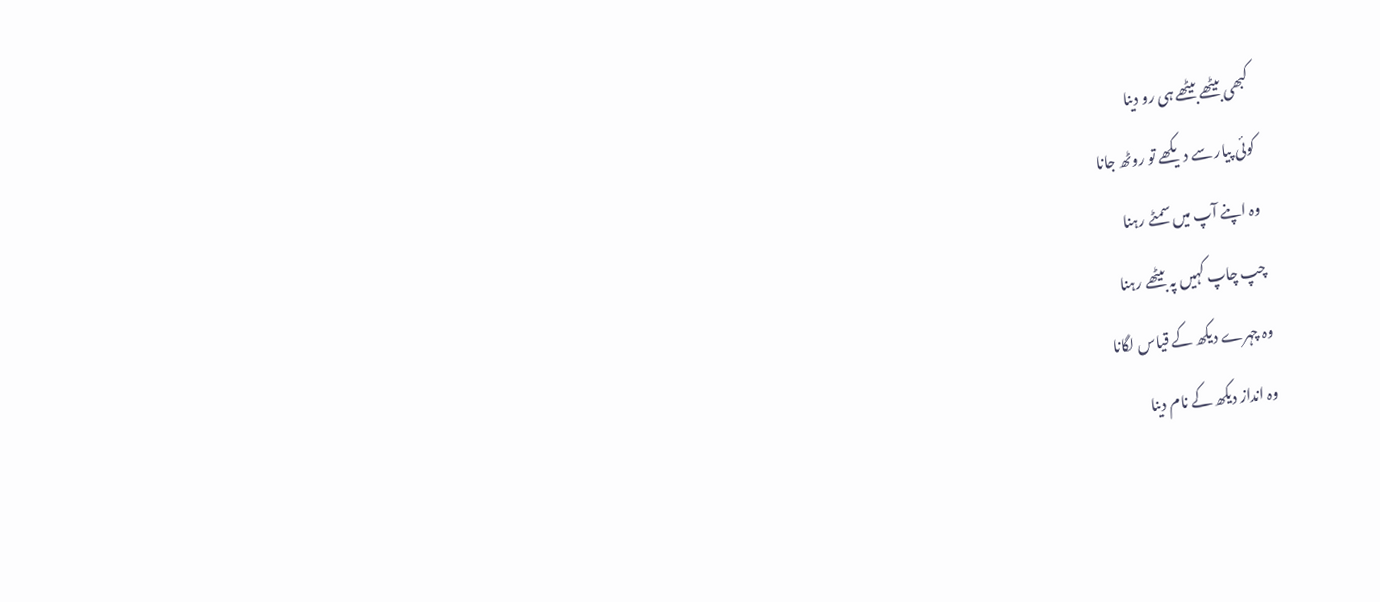کبھی بیٹھے بیٹھے ہی رو دینا
کوئی پیار سے دیکھے تو روٹھ جانا
وہ اپنے آپ میں سمٹے رہنا
چپ چاپ کہیں پہ بیٹھے رہنا
وہ چہرے دیکھ کے قیاس لگانا
وہ انداز دیکھ کے نام دینا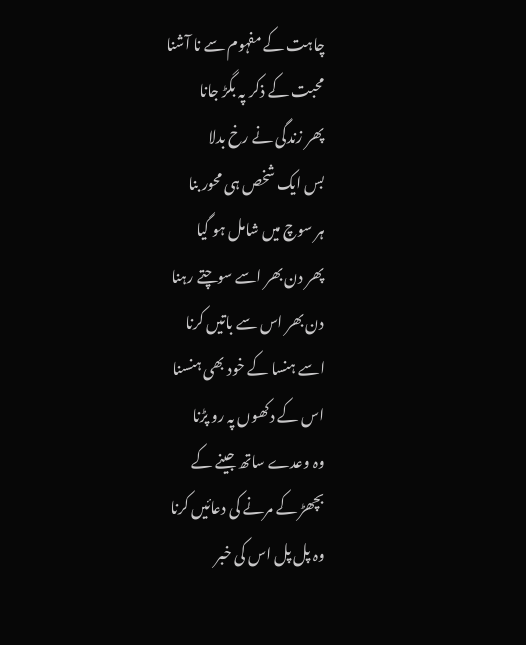چاہت کے مفہوم سے نا آشنا
محبت کے ذکر پہ بگڑ جانا
پھر زندگی نے رخ بدلا
بس ایک شخص ہی محور بنا
ہر سوچ میں شامل ہو گیا
پھر دن بھر اسے سوچتے رہنا
دن بھر اس سے باتیں کرنا
اسے ہنسا کے خود بھی ہنسنا
اس کے دکھوں پہ رو پڑنا
وہ وعدے ساتھ جینے کے
بچھڑ کے مرنے کی دعائیں کرنا
وہ پل پل اس کی خبر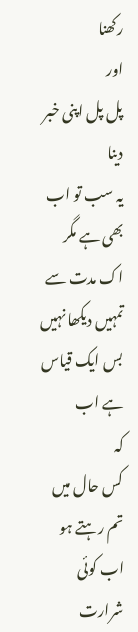رکھنا
اور
پل پل اپنی خبر دینا
یہ سب تو اب بھی ہے مگر
اک مدت سے تمہیں دیکھا نہیں
بس ایک قیاس ہے اب
کہ
کس حال میں تم رہتے ہو
اب کوئی شرارت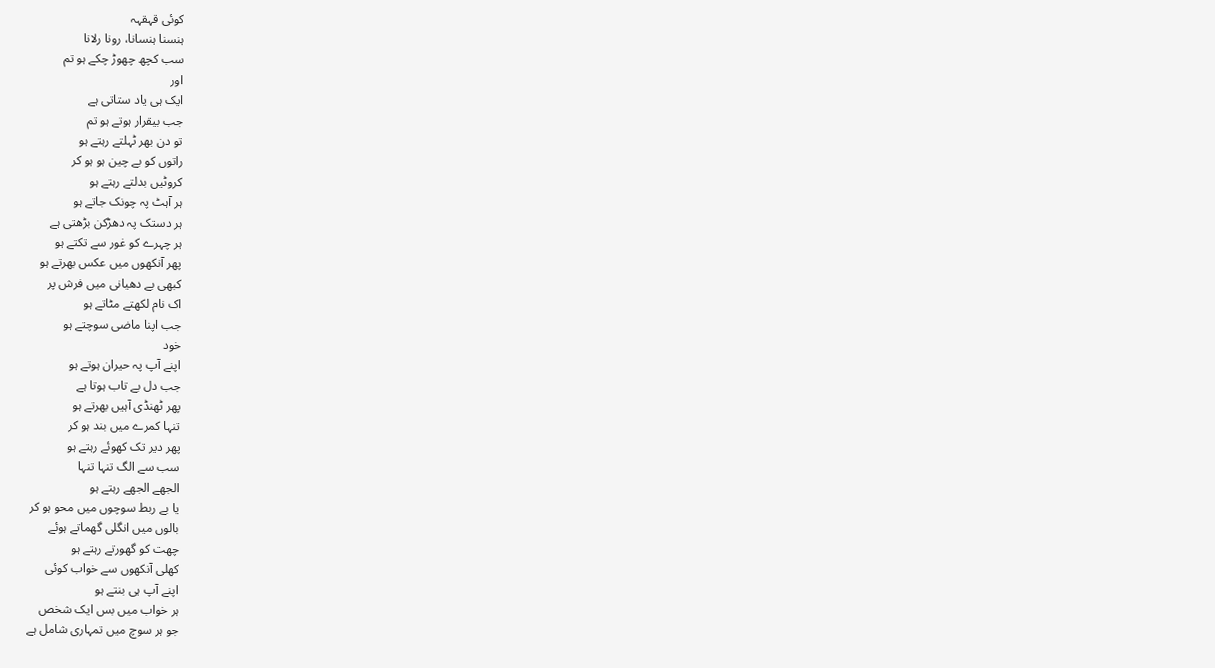کوئی قہقہہ
ہنسنا ہنسانا، رونا رلانا
سب کچھ چھوڑ چکے ہو تم
اور
ایک ہی یاد ستاتی ہے
جب بیقرار ہوتے ہو تم
تو دن بھر ٹہلتے رہتے ہو
راتوں کو بے چین ہو ہو کر
کروٹیں بدلتے رہتے ہو
ہر آہٹ پہ چونک جاتے ہو
ہر دستک پہ دھڑکن بڑھتی ہے
ہر چہرے کو غور سے تکتے ہو
پھر آنکھوں میں عکس بھرتے ہو
کبھی بے دھیانی میں فرش پر
اک نام لکھتے مٹاتے ہو
جب اپنا ماضی سوچتے ہو
خود
اپنے آپ پہ حیران ہوتے ہو
جب دل بے تاب ہوتا ہے
پھر ٹھنڈی آہیں بھرتے ہو
تنہا کمرے میں بند ہو کر
پھر دیر تک کھوئے رہتے ہو
سب سے الگ تنہا تنہا
الجھے الجھے رہتے ہو
یا بے ربط سوچوں میں محو ہو کر
بالوں میں انگلی گھماتے ہوئے
چھت کو گھورتے رہتے ہو
کھلی آنکھوں سے خواب کوئی
اپنے آپ ہی بنتے ہو
ہر خواب میں بس ایک شخص
جو ہر سوچ میں تمہاری شامل ہے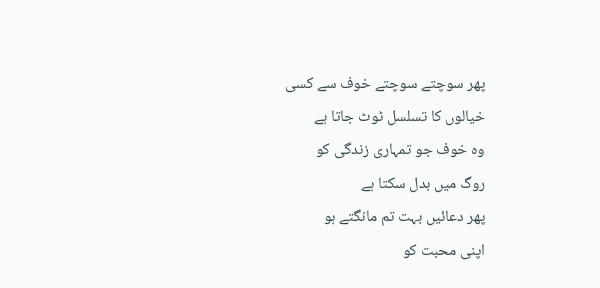پھر سوچتے سوچتے خوف سے کسی
خیالوں کا تسلسل ٹوٹ جاتا ہے
وہ خوف جو تمہاری زندگی کو
روگ میں بدل سکتا ہے
پھر دعائیں بہت تم مانگتے ہو
اپنی محبت کو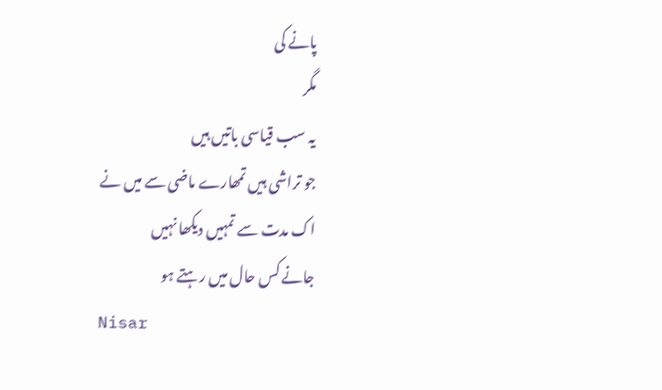پانے کی
مگر
یہ سب قیاسی باتیں ہیں
جو تراشی ہیں تمھارے ماضی سے میں نے
اک مدت سے تمہیں دیکھا نہیں
جانے کس حال میں رہتے ہو
Nisar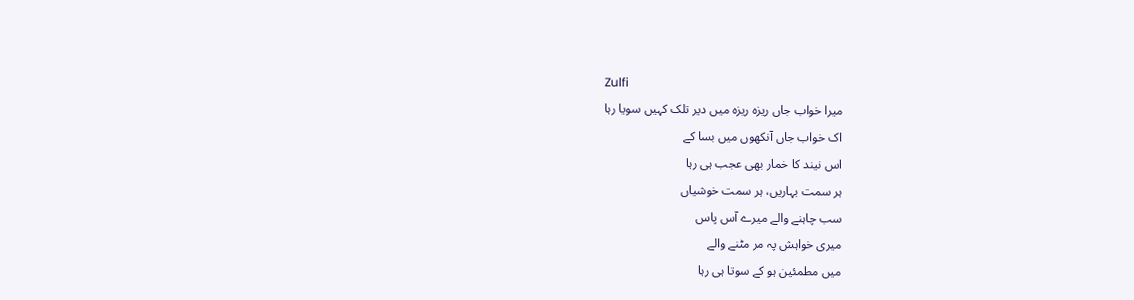Zulfi
میرا خواب جاں ریزہ ریزہ میں دیر تلک کہیں سویا رہا
اک خواب جاں آنکھوں میں بسا کے
اس نیند کا خمار بھی عجب ہی رہا
ہر سمت بہاریں، ہر سمت خوشیاں
سب چاہنے والے میرے آس پاس
میری خواہش پہ مر مٹنے والے
میں مطمئین ہو کے سوتا ہی رہا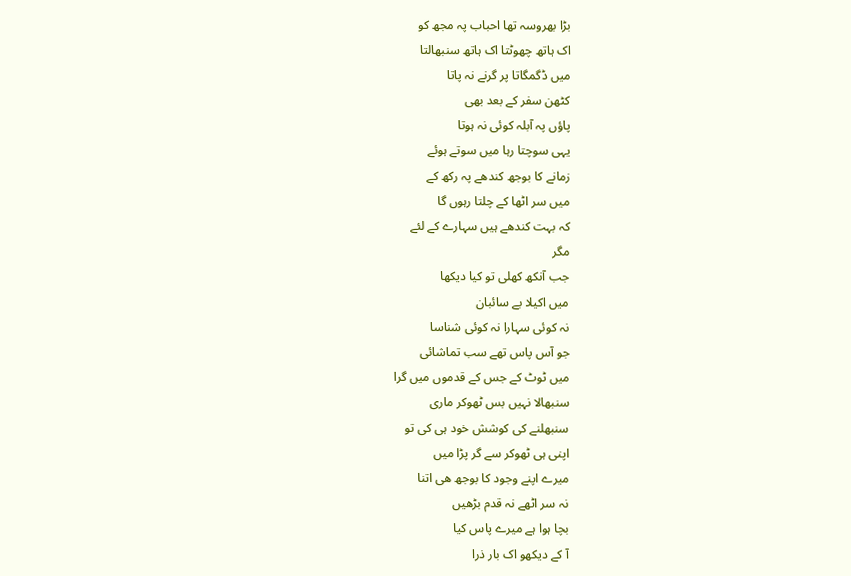بڑا بھروسہ تھا احباب پہ مجھ کو
اک ہاتھ چھوٹتا اک ہاتھ سنبھالتا
میں ڈگمگاتا پر گرنے نہ پاتا
کٹھن سفر کے بعد بھی
پاؤں پہ آبلہ کوئی نہ ہوتا
یہی سوچتا رہا میں سوتے ہوئے
زمانے کا بوجھ کندھے پہ رکھ کے
میں سر اٹھا کے چلتا رہوں گا
کہ بہت کندھے ہیں سہارے کے لئے
مگر
جب آنکھ کھلی تو کیا دیکھا
میں اکیلا بے سائبان
نہ کوئی سہارا نہ کوئی شناسا
جو آس پاس تھے سب تماشائی
میں ٹوٹ کے جس کے قدموں میں گرا
سنبھالا نہیں بس ٹھوکر ماری
سنبھلنے کی کوشش خود ہی کی تو
اپنی ہی ٹھوکر سے گر پڑا میں
میرے اپنے وجود کا بوجھ ھی اتنا
نہ سر اٹھے نہ قدم بڑھیں
بچا ہوا ہے میرے پاس کیا
آ کے دیکھو اک بار ذرا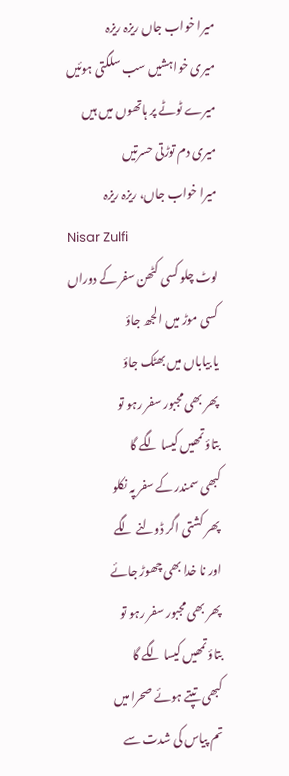میرا خواب جاں ریزہ ریزہ
میری خواہشیں سب سلگتی ہوئیں
میرے ٹوٹے پر ہاتھوں میں ہیں
میری دم توڑتی حسرتیں
میرا خواب جاں، ریزہ ریزہ
Nisar Zulfi
لوٹ چلو کسی کٹھن سفر کے دوراں
کسی موڑ میں الجھ جاؤ
یا بیاباں میں بھٹک جاؤ
پھر بھی مجبور سفر رہو تو
بتاؤ تمھیں کیسا لگے گا
کبھی سمندر کے سفر پہ نکلو
پھر کشتی اگر ڈولنے لگے
اور نا خدا بھی چھوڑ جائے
پھر بھی مجبور سفر رہو تو
بتاؤ تمھیں کیسا لگے گا
کبھی تپتے ہوئے صحرا میں
تم پیاس کی شدت سے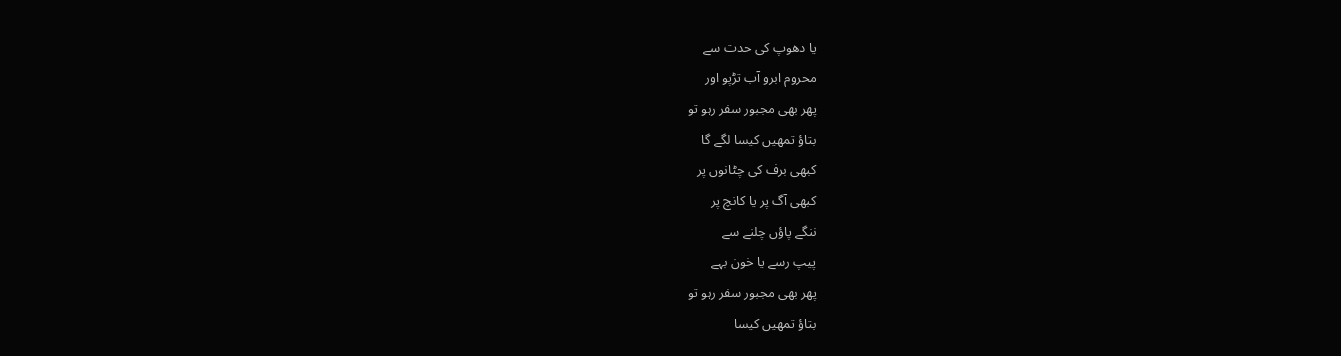یا دھوپ کی حدت سے
محروم ابرو آب تڑپو اور
پھر بھی مجبور سفر رہو تو
بتاؤ تمھیں کیسا لگے گا
کبھی برف کی چٹانوں پر
کبھی آگ پر یا کانچ پر
ننگے پاؤں چلنے سے
پیپ رسے یا خون بہے
پھر بھی مجبور سفر رہو تو
بتاؤ تمھیں کیسا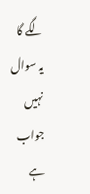لگے گا
یہ سوال نہیں جواب ہے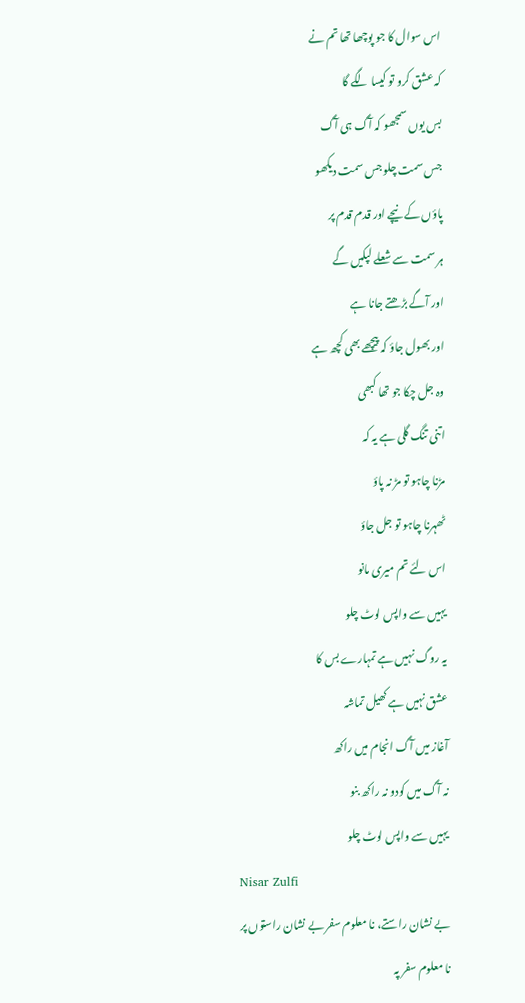اس سوال کا جو پوچھا تھا تم نے
کہ عشق کرو تو کیسا لگے گا
بس یوں سمجھو کہ آگ ہی آگ
جس سمت چلو جس سمت دیکھو
پاؤں کے نیچے اور قدم قدم پر
ہر سمت سے شعلے لپکیں گے
اور آگے بڑھتے جانا ہے
اور بھول جاؤ کہ پیچھے بھی کچھ ہے
وہ جل چکا جو تھا کبھی
اتنی تنگ گلی ہے یہ کہ
مڑنا چاہو تو مڑ نہ پاؤ
ٹھہرنا چاہو تو جل جاؤ
اس لئے تم میری مانو
یہیں سے واپس لوٹ چلو
یہ روگ نہیں ہے تمہارے بس کا
عشق نہیں ہے کھیل تماشہ
آغاز میں آگ انجام میں راکھ
نہ آگ میں کودو نہ راکھ بنو
یہیں سے واپس لوٹ چلو
Nisar Zulfi
بے نشان راستے، نا معلوم سفر بے نشان راستوں پر
نا معلوم سفر پہ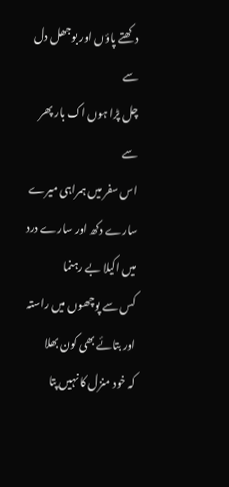دکھتے پاؤں اور بوجھل دل سے
چل پڑا ہوں اک بار پھر سے
اس سفر میں ہمراہی میرے
سارے دکھ اور سارے درد
میں اکیلا بے رہنما
کس سے پوچھوں میں راستہ
اور بتائے بھی کون بھلا
کہ خود منزل کا نہیں پتا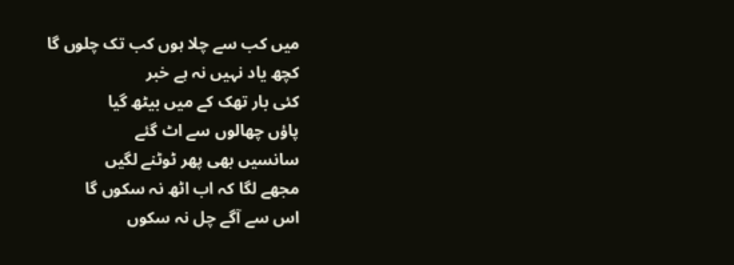میں کب سے چلا ہوں کب تک چلوں گا
کچھ یاد نہیں نہ ہے خبر
کئی بار تھک کے میں بیٹھ گیا
پاؤں چھالوں سے اٹ گئے
سانسیں بھی پھر ٹوٹنے لگیں
مجھے لگا کہ اب اٹھ نہ سکوں گا
اس سے آگے چل نہ سکوں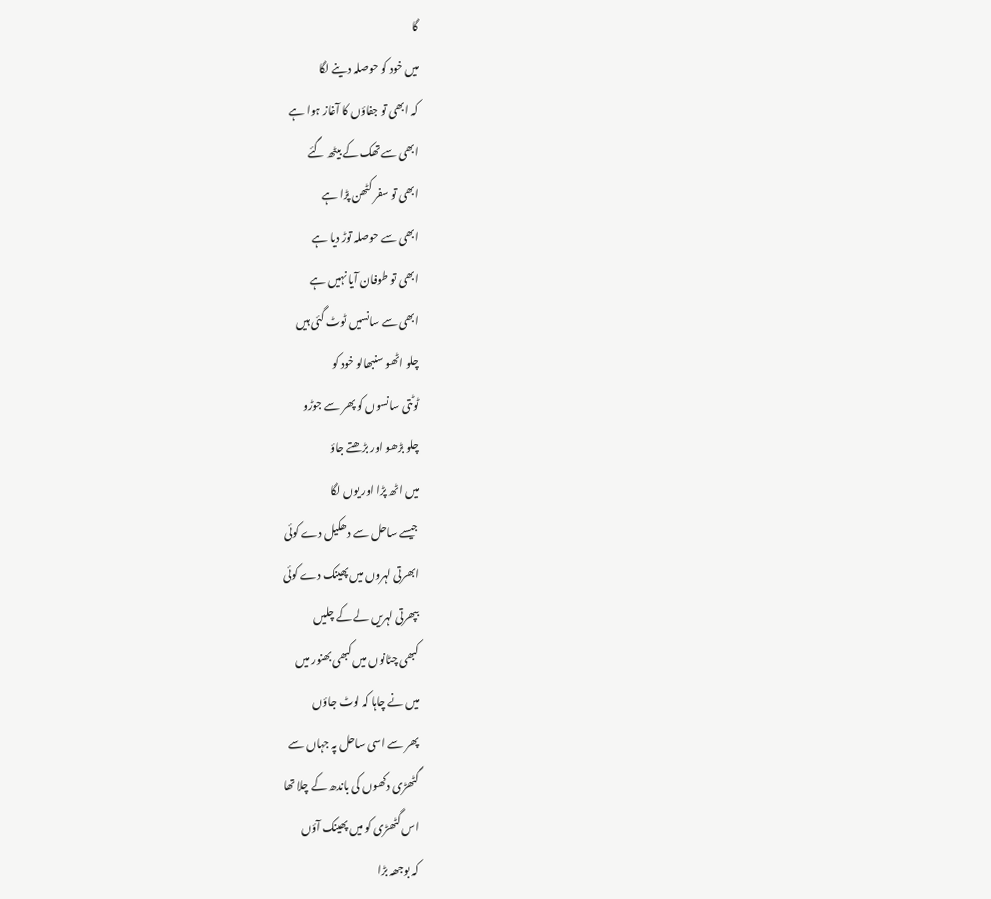گا
میں خود کو حوصلہ دینے لگا
کہ ابھی تو جفاؤں کا آغاز ہوا ہے
ابھی سے تھک کے بیٹھ گئے
ابھی تو سفر کٹھن پڑا ہے
ابھی سے حوصلہ توڑ دیا ہے
ابھی تو طوفان آیا نہیں ہے
ابھی سے سانسیں ٹوٹ گئی ہیں
چلو اٹھو سنبھالو خود کو
ٹوٹتی سانسوں کو پھر سے جوڑو
چلو بڑھو اور بڑھتے جاؤ
میں اٹھ پڑا اور یوں لگا
جیسے ساحل سے دھکیل دے کوئی
ابھرتی لہروں میں پھینک دے کوئی
بپھرتی لہریں لے کے چلیں
کبھی چٹانوں میں کبھی بھنور میں
میں نے چاہا کہ لوٹ جاؤں
پھر سے اسی ساحل پہ جہاں سے
گٹھڑی دکھوں کی باندھ کے چلا تھا
اس گٹھڑی کو میں پھینک آؤں
کہ بوجھہ بڑا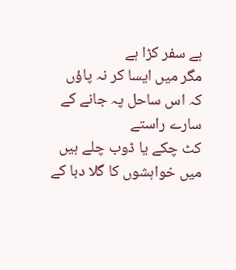ہے سفر کڑا ہے
مگر میں ایسا کر نہ پاؤں
کہ اس ساحل پہ جانے کے سارے راستے
کٹ چکے یا ڈوب چلے ہیں
میں خواہشوں کا گلا دبا کے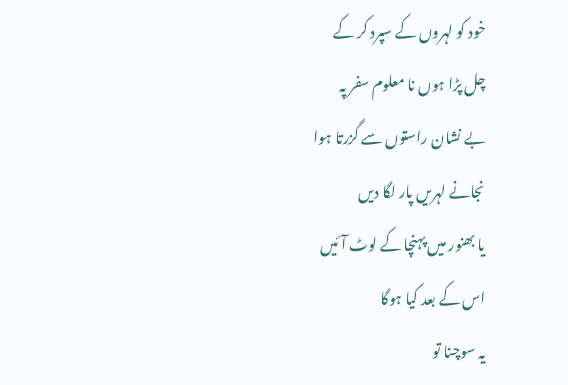خود کو لہروں کے سپرد کر کے
چل پڑا ہوں نا معلوم سفر پہ
بے نشان راستوں سے گزرتا ہوا
نجانے لہریں پار لگا دیں
یا بھنور میں پہنچا کے لوٹ آئیں
اس کے بعد کیا ہوگا
یہ سوچنا تو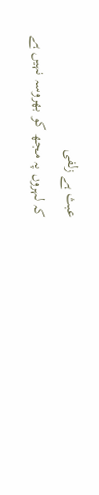عبث ہے زلفی
کہ لہروں پہ مجھ کو بھروسہ نہیں ہے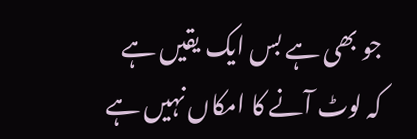جو بھی ہے بس ایک یقیں ہے
کہ لوٹ آنے کا امکاں نہیں ہے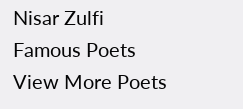Nisar Zulfi
Famous Poets
View More Poets